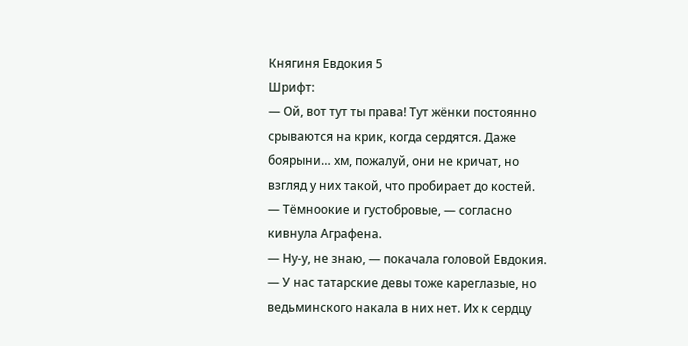Княгиня Евдокия 5
Шрифт:
— Ой, вот тут ты права! Тут жёнки постоянно срываются на крик, когда сердятся. Даже боярыни… хм, пожалуй, они не кричат, но взгляд у них такой, что пробирает до костей.
— Тёмноокие и густобровые, — согласно кивнула Аграфена.
— Ну-у, не знаю, — покачала головой Евдокия. — У нас татарские девы тоже кареглазые, но ведьминского накала в них нет. Их к сердцу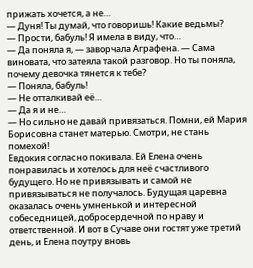прижать хочется, а не…
— Дуня! Ты думай, что говоришь! Какие ведьмы?
— Прости, бабуль! Я имела в виду, что…
— Да поняла я, — заворчала Аграфена. — Сама виновата, что затеяла такой разговор. Но ты поняла, почему девочка тянется к тебе?
— Поняла, бабуль!
— Не отталкивай её…
— Да я и не…
— Но сильно не давай привязаться. Помни, ей Мария Борисовна станет матерью. Смотри, не стань помехой!
Евдокия согласно покивала. Ей Елена очень понравилась и хотелось для неё счастливого будущего. Но не привязывать и самой не привязываться не получалось. Будущая царевна оказалась очень умненькой и интересной собеседницей, добросердечной по нраву и ответственной. И вот в Сучаве они гостят уже третий день, и Елена поутру вновь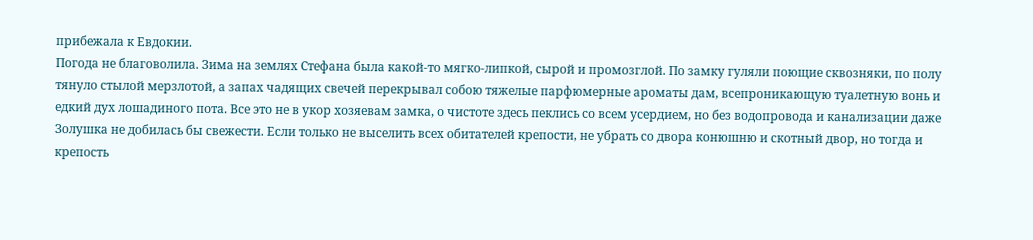прибежала к Евдокии.
Погода не благоволила. Зима на землях Стефана была какой-то мягко-липкой, сырой и промозглой. По замку гуляли поющие сквозняки, по полу тянуло стылой мерзлотой, а запах чадящих свечей перекрывал собою тяжелые парфюмерные ароматы дам, всепроникающую туалетную вонь и едкий дух лошадиного пота. Все это не в укор хозяевам замка, о чистоте здесь пеклись со всем усердием, но без водопровода и канализации даже Золушка не добилась бы свежести. Если только не выселить всех обитателей крепости, не убрать со двора конюшню и скотный двор, но тогда и крепость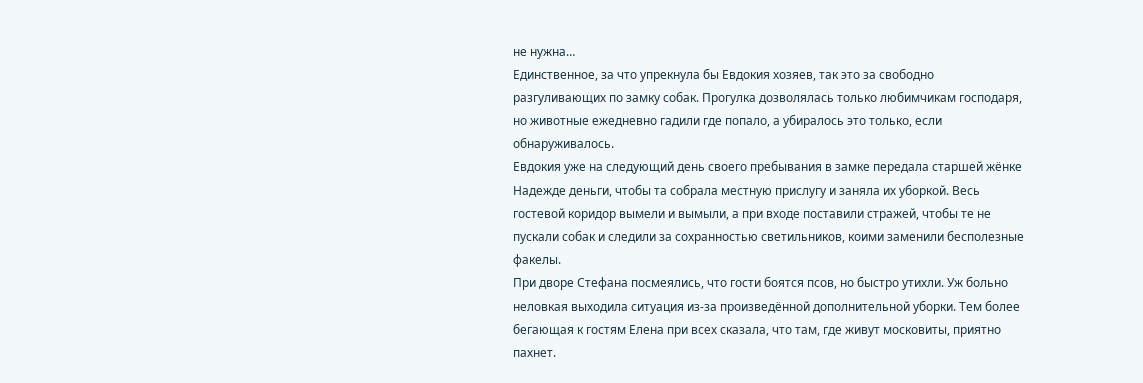не нужна…
Единственное, за что упрекнула бы Евдокия хозяев, так это за свободно разгуливающих по замку собак. Прогулка дозволялась только любимчикам господаря, но животные ежедневно гадили где попало, а убиралось это только, если обнаруживалось.
Евдокия уже на следующий день своего пребывания в замке передала старшей жёнке Надежде деньги, чтобы та собрала местную прислугу и заняла их уборкой. Весь гостевой коридор вымели и вымыли, а при входе поставили стражей, чтобы те не пускали собак и следили за сохранностью светильников, коими заменили бесполезные факелы.
При дворе Стефана посмеялись, что гости боятся псов, но быстро утихли. Уж больно неловкая выходила ситуация из-за произведённой дополнительной уборки. Тем более бегающая к гостям Елена при всех сказала, что там, где живут московиты, приятно пахнет.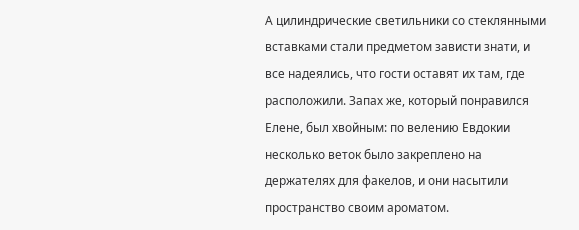А цилиндрические светильники со стеклянными вставками стали предметом зависти знати, и все надеялись, что гости оставят их там, где расположили. Запах же, который понравился Елене, был хвойным: по велению Евдокии несколько веток было закреплено на держателях для факелов, и они насытили пространство своим ароматом.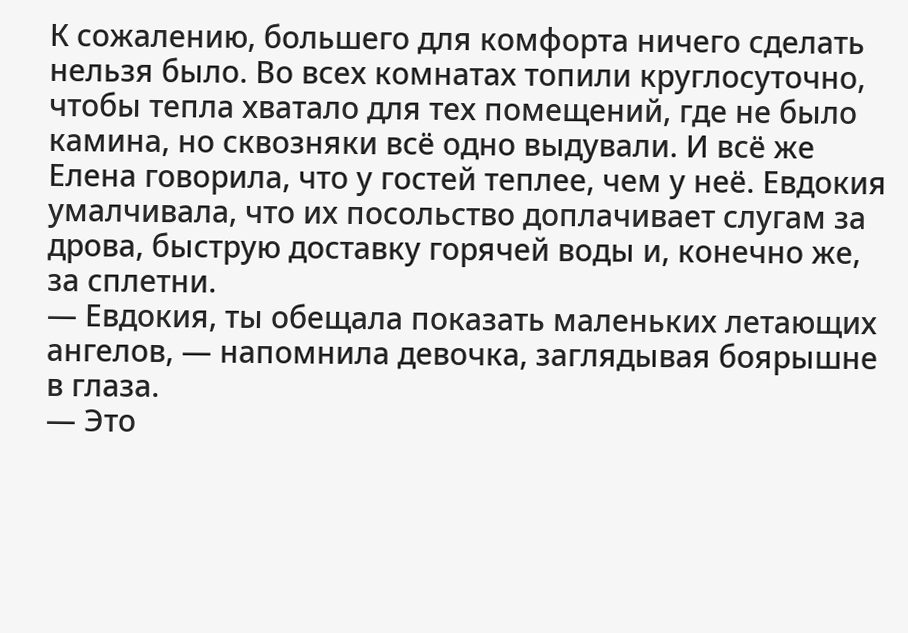К сожалению, большего для комфорта ничего сделать нельзя было. Во всех комнатах топили круглосуточно, чтобы тепла хватало для тех помещений, где не было камина, но сквозняки всё одно выдували. И всё же Елена говорила, что у гостей теплее, чем у неё. Евдокия умалчивала, что их посольство доплачивает слугам за дрова, быструю доставку горячей воды и, конечно же, за сплетни.
— Евдокия, ты обещала показать маленьких летающих ангелов, — напомнила девочка, заглядывая боярышне в глаза.
— Это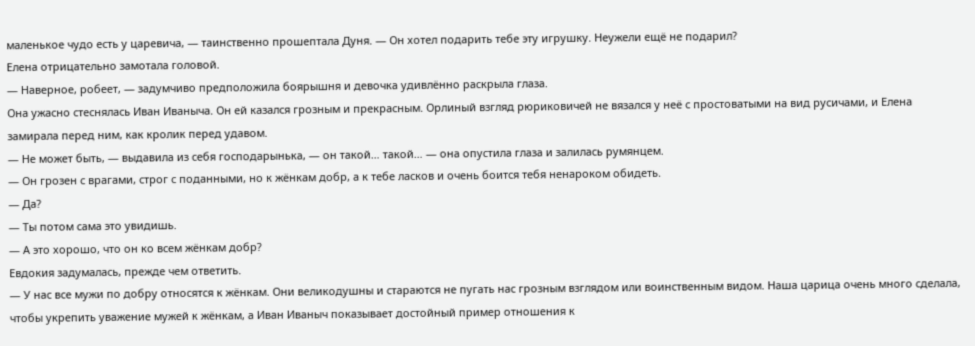маленькое чудо есть у царевича, — таинственно прошептала Дуня. — Он хотел подарить тебе эту игрушку. Неужели ещё не подарил?
Елена отрицательно замотала головой.
— Наверное, робеет, — задумчиво предположила боярышня и девочка удивлённо раскрыла глаза.
Она ужасно стеснялась Иван Иваныча. Он ей казался грозным и прекрасным. Орлиный взгляд рюриковичей не вязался у неё с простоватыми на вид русичами, и Елена замирала перед ним, как кролик перед удавом.
— Не может быть, — выдавила из себя господарынька, — он такой… такой… — она опустила глаза и залилась румянцем.
— Он грозен с врагами, строг с поданными, но к жёнкам добр, а к тебе ласков и очень боится тебя ненароком обидеть.
— Да?
— Ты потом сама это увидишь.
— А это хорошо, что он ко всем жёнкам добр?
Евдокия задумалась, прежде чем ответить.
— У нас все мужи по добру относятся к жёнкам. Они великодушны и стараются не пугать нас грозным взглядом или воинственным видом. Наша царица очень много сделала, чтобы укрепить уважение мужей к жёнкам, а Иван Иваныч показывает достойный пример отношения к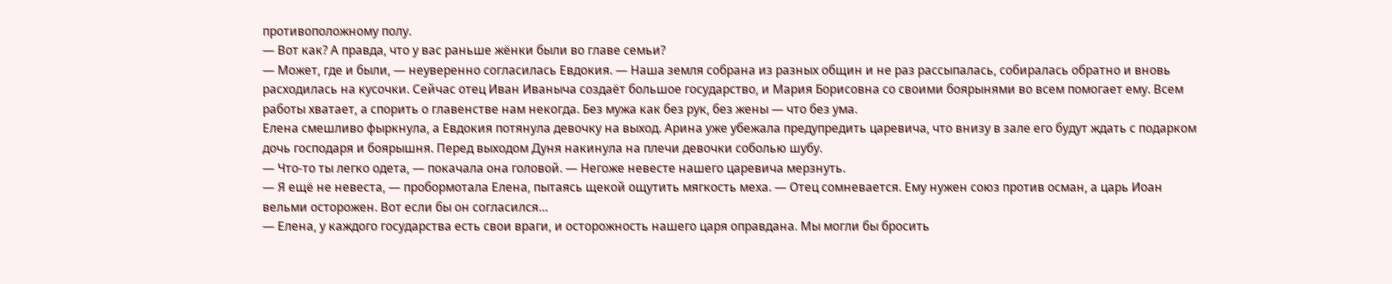противоположному полу.
— Вот как? А правда, что у вас раньше жёнки были во главе семьи?
— Может, где и были, — неуверенно согласилась Евдокия. — Наша земля собрана из разных общин и не раз рассыпалась, собиралась обратно и вновь расходилась на кусочки. Сейчас отец Иван Иваныча создаёт большое государство, и Мария Борисовна со своими боярынями во всем помогает ему. Всем работы хватает, а спорить о главенстве нам некогда. Без мужа как без рук, без жены — что без ума.
Елена смешливо фыркнула, а Евдокия потянула девочку на выход. Арина уже убежала предупредить царевича, что внизу в зале его будут ждать с подарком дочь господаря и боярышня. Перед выходом Дуня накинула на плечи девочки соболью шубу.
— Что-то ты легко одета, — покачала она головой. — Негоже невесте нашего царевича мерзнуть.
— Я ещё не невеста, — пробормотала Елена, пытаясь щекой ощутить мягкость меха. — Отец сомневается. Ему нужен союз против осман, а царь Иоан вельми осторожен. Вот если бы он согласился…
— Елена, у каждого государства есть свои враги, и осторожность нашего царя оправдана. Мы могли бы бросить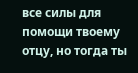все силы для помощи твоему отцу, но тогда ты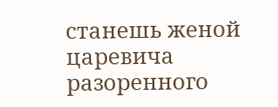станешь женой царевича разоренного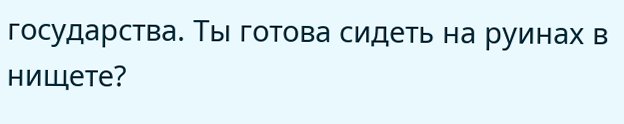государства. Ты готова сидеть на руинах в нищете?